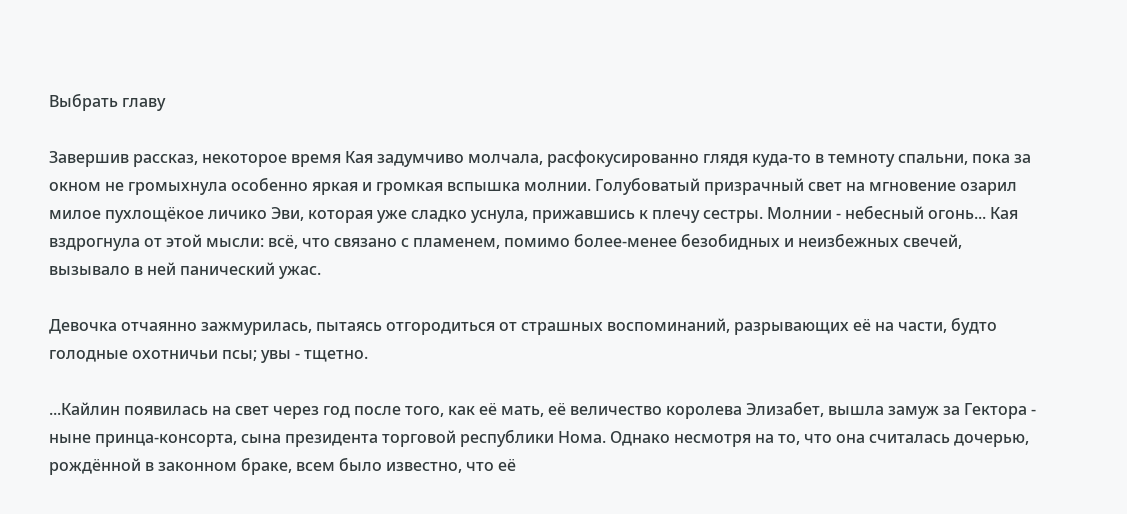Выбрать главу

Завершив рассказ, некоторое время Кая задумчиво молчала, расфокусированно глядя куда-то в темноту спальни, пока за окном не громыхнула особенно яркая и громкая вспышка молнии. Голубоватый призрачный свет на мгновение озарил милое пухлощёкое личико Эви, которая уже сладко уснула, прижавшись к плечу сестры. Молнии - небесный огонь... Кая вздрогнула от этой мысли: всё, что связано с пламенем, помимо более-менее безобидных и неизбежных свечей, вызывало в ней панический ужас.

Девочка отчаянно зажмурилась, пытаясь отгородиться от страшных воспоминаний, разрывающих её на части, будто голодные охотничьи псы; увы - тщетно.

...Кайлин появилась на свет через год после того, как её мать, её величество королева Элизабет, вышла замуж за Гектора - ныне принца-консорта, сына президента торговой республики Нома. Однако несмотря на то, что она считалась дочерью, рождённой в законном браке, всем было известно, что её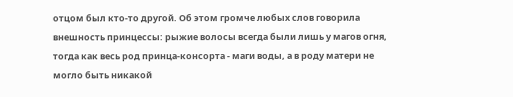отцом был кто-то другой. Об этом громче любых слов говорила внешность принцессы: рыжие волосы всегда были лишь у магов огня, тогда как весь род принца-консорта - маги воды, а в роду матери не могло быть никакой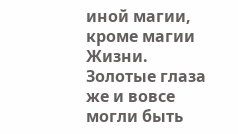иной магии, кроме магии Жизни. Золотые глаза же и вовсе могли быть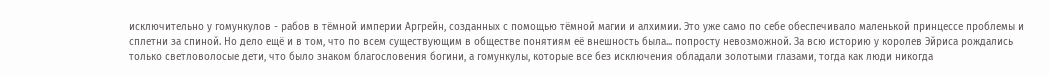исключительно у гомункулов - рабов в тёмной империи Аргрейн, созданных с помощью тёмной магии и алхимии. Это уже само по себе обеспечивало маленькой принцессе проблемы и сплетни за спиной. Но дело ещё и в том, что по всем существующим в обществе понятиям её внешность была... попросту невозможной. За всю историю у королев Эйриса рождались только светловолосые дети, что было знаком благословения богини, а гомункулы, которые все без исключения обладали золотыми глазами, тогда как люди никогда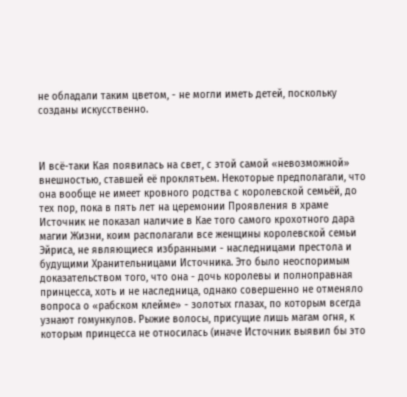не обладали таким цветом, - не могли иметь детей, поскольку созданы искусственно.



И всё-таки Кая появилась на свет, с этой самой «невозможной» внешностью, ставшей её проклятьем. Некоторые предполагали, что она вообще не имеет кровного родства с королевской семьёй, до тех пор, пока в пять лет на церемонии Проявления в храме Источник не показал наличие в Кае того самого крохотного дара магии Жизни, коим располагали все женщины королевской семьи Эйриса, не являющиеся избранными - наследницами престола и будущими Хранительницами Источника. Это было неоспоримым доказательством того, что она - дочь королевы и полноправная принцесса, хоть и не наследница, однако совершенно не отменяло вопроса о «рабском клейме» - золотых глазах, по которым всегда узнают гомункулов. Рыжие волосы, присущие лишь магам огня, к которым принцесса не относилась (иначе Источник выявил бы это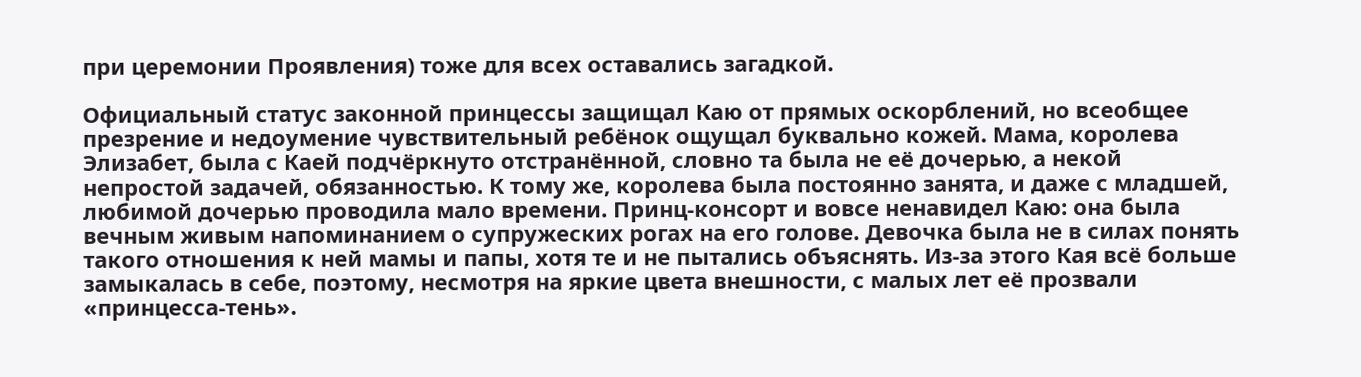при церемонии Проявления) тоже для всех оставались загадкой.

Официальный статус законной принцессы защищал Каю от прямых оскорблений, но всеобщее презрение и недоумение чувствительный ребёнок ощущал буквально кожей. Мама, королева Элизабет, была с Каей подчёркнуто отстранённой, словно та была не её дочерью, а некой непростой задачей, обязанностью. К тому же, королева была постоянно занята, и даже с младшей, любимой дочерью проводила мало времени. Принц-консорт и вовсе ненавидел Каю: она была вечным живым напоминанием о супружеских рогах на его голове. Девочка была не в силах понять такого отношения к ней мамы и папы, хотя те и не пытались объяснять. Из-за этого Кая всё больше замыкалась в себе, поэтому, несмотря на яркие цвета внешности, с малых лет её прозвали «принцесса-тень».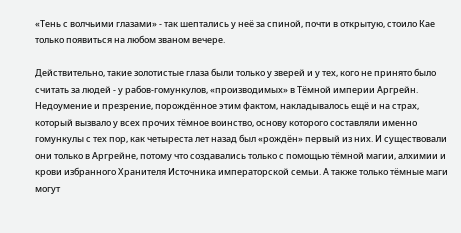«Тень с волчьими глазами» - так шептались у неё за спиной, почти в открытую, стоило Кае только появиться на любом званом вечере.

Действительно, такие золотистые глаза были только у зверей и у тех, кого не принято было считать за людей - у рабов-гомункулов, «производимых» в Тёмной империи Аргрейн. Недоумение и презрение, порождённое этим фактом, накладывалось ещё и на страх, который вызвало у всех прочих тёмное воинство, основу которого составляли именно гомункулы с тех пор, как четыреста лет назад был «рождён» первый из них. И существовали они только в Аргрейне, потому что создавались только с помощью тёмной магии, алхимии и крови избранного Хранителя Источника императорской семьи. А также только тёмные маги могут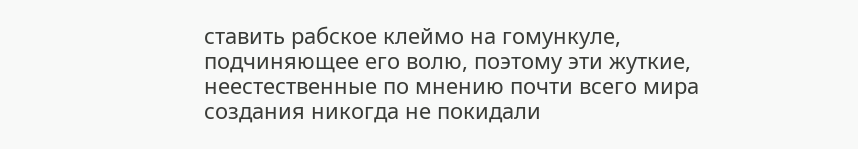ставить рабское клеймо на гомункуле, подчиняющее его волю, поэтому эти жуткие, неестественные по мнению почти всего мира создания никогда не покидали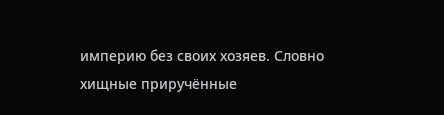империю без своих хозяев. Словно хищные приручённые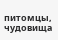питомцы, чудовища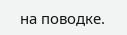на поводке.